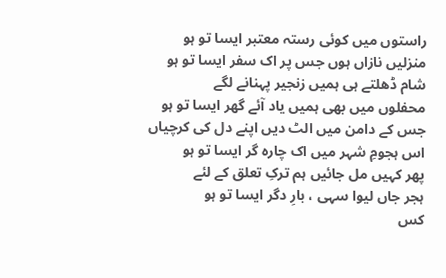راستوں میں کوئی رستہ معتبر ایسا تو ہو
منزلیں نازاں ہوں جس پر اک سفر ایسا تو ہو
شام ڈھلتے ہی ہمیں زنجیر پہنانے لگے
محفلوں میں بھی ہمیں یاد آئے گھر ایسا تو ہو
جس کے دامن میں الٹ دیں اپنے دل کی کرچیاں
اس ہجومِ شہر میں اک چارہ گر ایسا تو ہو
پھر کہیں مل جائیں ہم ترکِ تعلق کے لئے
ہجر جاں لیوا سہی ، بارِ دگر ایسا تو ہو
کس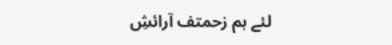لئے ہم زحمتف آرائشِ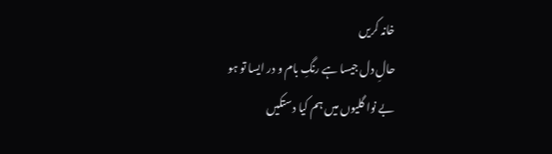خانہ کریں
حالِ دل جیسا ہے رنگِ بام و در ایسا تو ہو
بے نوا گلیوں میں ہم کیا دستکیں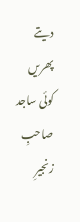دیتے پھریں
کوئی ساجد صاحبِ زنجیرِ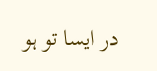در ایسا تو ہو